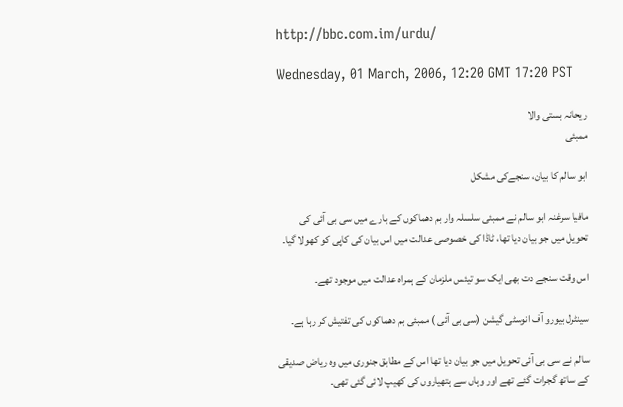http://bbc.com.im/urdu/

Wednesday, 01 March, 2006, 12:20 GMT 17:20 PST

ریحانہ بستی والا
ممبئی

ابو سالم کا بیان، سنجےکی مشکل

مافیا سرغنہ ابو سالم نے ممبئی سلسلہ وار بم دھماکوں کے بارے میں سی بی آئی کی تحویل میں جو بیان دیا تھا، ٹاڈا کی خصوصی عدالت میں اس بیان کی کاپی کو کھولا گیا۔

اس وقت سنجے دت بھی ایک سو تیئس ملزمان کے ہمراہ عدالت میں موجود تھے۔

سینٹرل بیورو آف انوسٹی گیشن (سی بی آئی ) ممبئی بم دھماکوں کی تفتیش کر رہا ہے۔

سالم نے سی بی آئی تحویل میں جو بیان دیا تھا اس کے مطابق جنوری میں وہ ریاض صدیقی کے ساتھ گجرات گئے تھے اور وہاں سے ہتھیاروں کی کھیپ لائی گئی تھی۔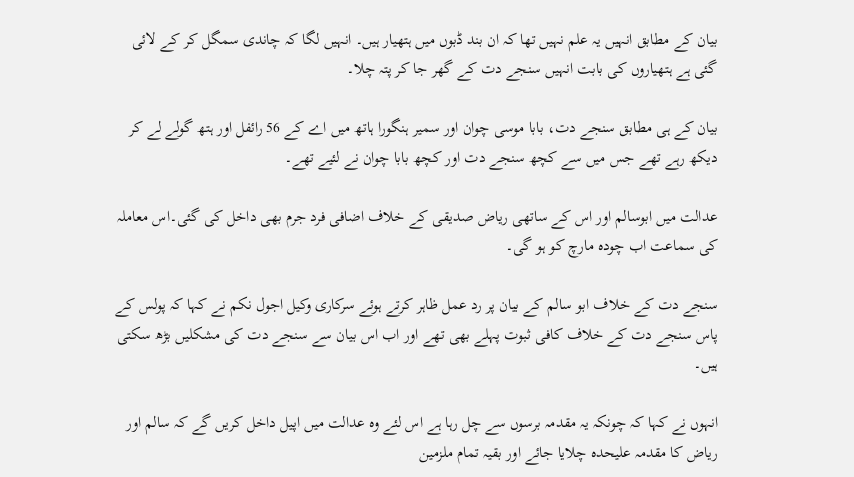بیان کے مطابق انہیں یہ علم نہیں تھا کہ ان بند ڈبوں میں ہتھیار ہیں۔ انہیں لگا کہ چاندی سمگل کر کے لائی گئی ہے ہتھیاروں کی بابت انہیں سنجے دت کے گھر جا کر پتہ چلا۔

بیان کے ہی مطابق سنجے دت، بابا موسی چوان اور سمیر ہنگورا ہاتھ میں اے کے 56 رائفل اور ہتھ گولے لے کر دیکھ رہے تھے جس میں سے کچھ سنجے دت اور کچھ بابا چوان نے لئیے تھے۔

عدالت میں ابوسالم اور اس کے ساتھی ریاض صدیقی کے خلاف اضافی فرد جرم بھی داخل کی گئی۔اس معاملہ کی سماعت اب چودہ مارچ کو ہو گی۔

سنجے دت کے خلاف ابو سالم کے بیان پر رد عمل ظاہر کرتے ہوئے سرکاری وکیل اجول نکم نے کہا کہ پولس کے پاس سنجے دت کے خلاف کافی ثبوت پہلے بھی تھے اور اب اس بیان سے سنجے دت کی مشکلیں بڑھ سکتی ہیں۔

انہوں نے کہا کہ چونکہ یہ مقدمہ برسوں سے چل رہا ہے اس لئے وہ عدالت میں اپیل داخل کریں گے کہ سالم اور ریاض کا مقدمہ علیحدہ چلایا جائے اور بقیہ تمام ملزمین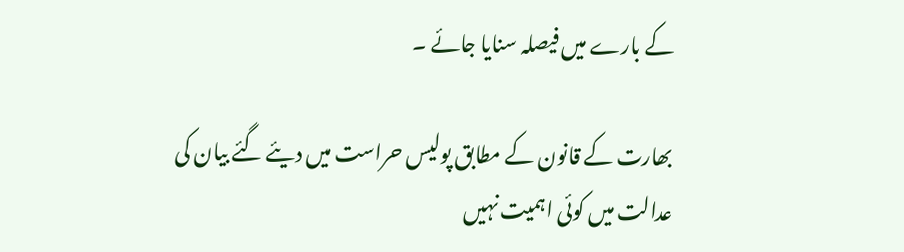کے بارے میں فیصلہ سنایا جائے ۔

بھارت کے قانون کے مطابق پولیس حراست میں دیئے گئے بیان کی عدالت میں کوئی اہمیت نہیں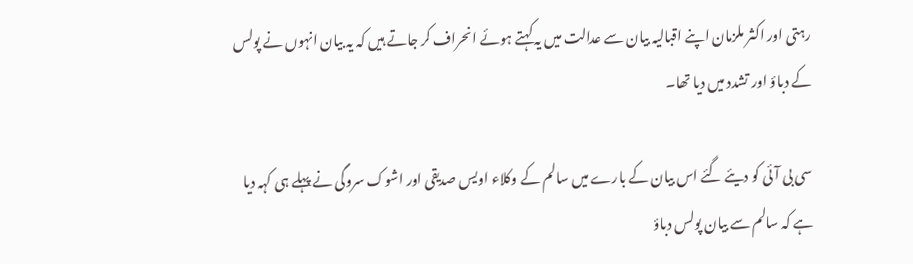رہتی اور اکثر ملزمان اپنے اقبالیہ بیان سے عدالت میں یہ کہتے ہوئے انحراف کر جاتے ہیں کہ یہ بیان انہوں نے پولس کے دباؤ اور تشدد میں دیا تھا۔

سی بی آئی کو دیئے گئے اس بیان کے بارے میں سالم کے وکلاء اویس صدیقی اور اشوک سروگی نے پہلے ہی کہہ دیا ہے کہ سالم سے بیان پولس دباؤ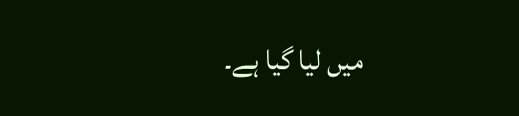میں لیا گیا ہے۔